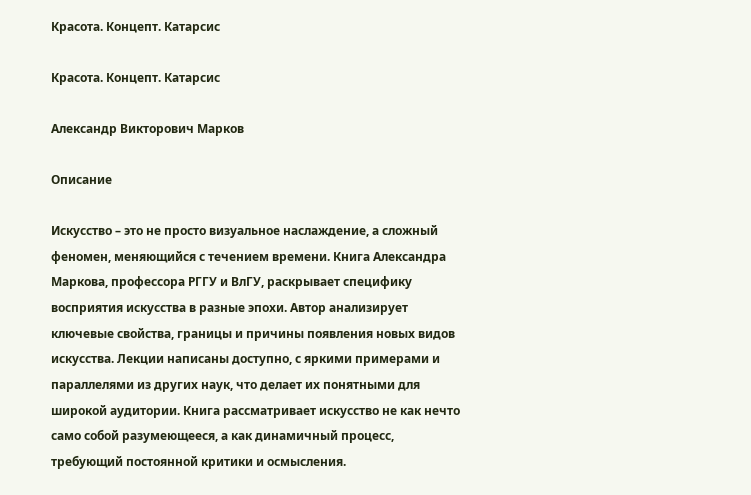Красота. Концепт. Катарсис

Красота. Концепт. Катарсис

Александр Викторович Марков

Описание

Искусство – это не просто визуальное наслаждение, а сложный феномен, меняющийся с течением времени. Книга Александра Маркова, профессора РГГУ и ВлГУ, раскрывает специфику восприятия искусства в разные эпохи. Автор анализирует ключевые свойства, границы и причины появления новых видов искусства. Лекции написаны доступно, с яркими примерами и параллелями из других наук, что делает их понятными для широкой аудитории. Книга рассматривает искусство не как нечто само собой разумеющееся, а как динамичный процесс, требующий постоянной критики и осмысления.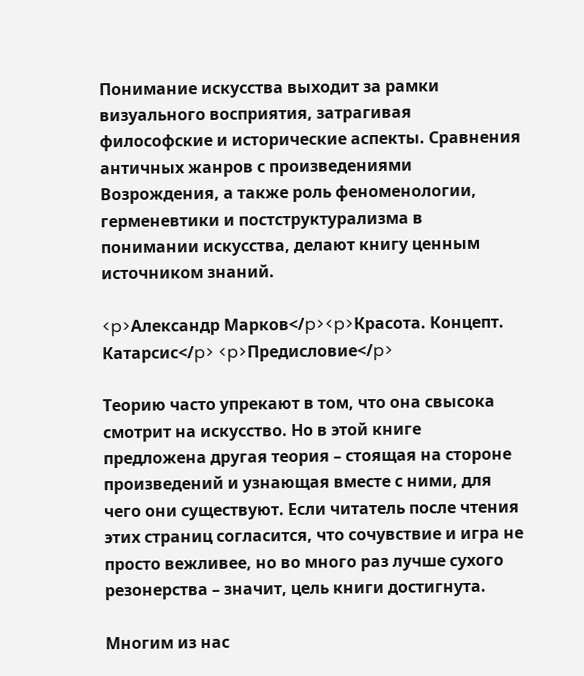Понимание искусства выходит за рамки визуального восприятия, затрагивая философские и исторические аспекты. Сравнения античных жанров с произведениями Возрождения, а также роль феноменологии, герменевтики и постструктурализма в понимании искусства, делают книгу ценным источником знаний.

<p>Александр Марков</p><p>Красота. Концепт. Катарсис</p> <p>Предисловие</p>

Теорию часто упрекают в том, что она свысока смотрит на искусство. Но в этой книге предложена другая теория – стоящая на стороне произведений и узнающая вместе с ними, для чего они существуют. Если читатель после чтения этих страниц согласится, что сочувствие и игра не просто вежливее, но во много раз лучше сухого резонерства – значит, цель книги достигнута.

Многим из нас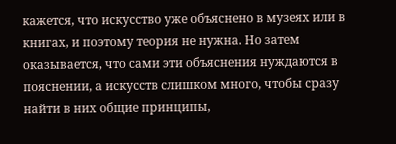кажется, что искусство уже объяснено в музеях или в книгах, и поэтому теория не нужна. Но затем оказывается, что сами эти объяснения нуждаются в пояснении, а искусств слишком много, чтобы сразу найти в них общие принципы,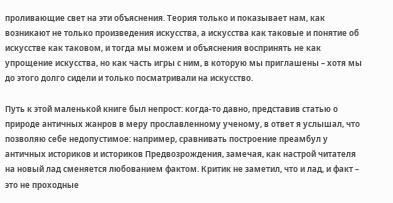проливающие свет на эти объяснения. Теория только и показывает нам, как возникают не только произведения искусства, а искусства как таковые и понятие об искусстве как таковом, и тогда мы можем и объяснения воспринять не как упрощение искусства, но как часть игры с ним, в которую мы приглашены – хотя мы до этого долго сидели и только посматривали на искусство.

Путь к этой маленькой книге был непрост: когда-то давно, представив статью о природе античных жанров в меру прославленному ученому, в ответ я услышал, что позволяю себе недопустимое: например, сравнивать построение преамбул у античных историков и историков Предвозрождения, замечая, как настрой читателя на новый лад сменяется любованием фактом. Критик не заметил, что и лад, и факт – это не проходные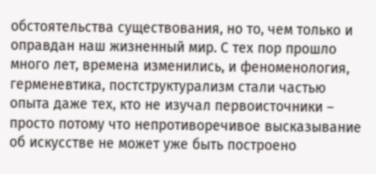обстоятельства существования, но то, чем только и оправдан наш жизненный мир. С тех пор прошло много лет, времена изменились, и феноменология, герменевтика, постструктурализм стали частью опыта даже тех, кто не изучал первоисточники – просто потому что непротиворечивое высказывание об искусстве не может уже быть построено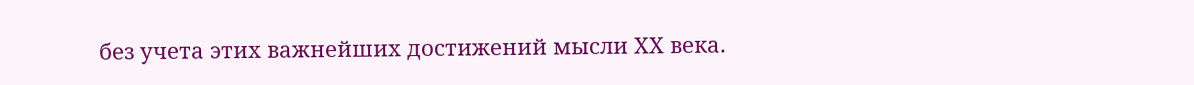без учета этих важнейших достижений мысли ХХ века.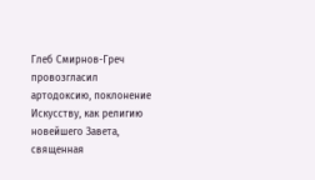Глеб Смирнов-Греч провозгласил артодоксию, поклонение Искусству, как религию новейшего Завета, священная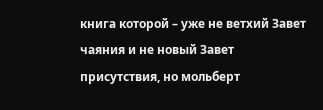книга которой – уже не ветхий Завет чаяния и не новый Завет присутствия, но мольберт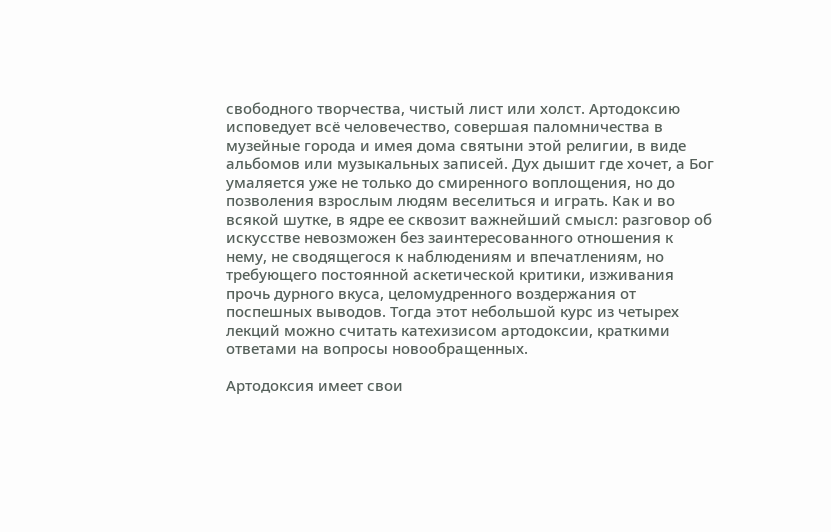свободного творчества, чистый лист или холст. Артодоксию исповедует всё человечество, совершая паломничества в музейные города и имея дома святыни этой религии, в виде альбомов или музыкальных записей. Дух дышит где хочет, а Бог умаляется уже не только до смиренного воплощения, но до позволения взрослым людям веселиться и играть. Как и во всякой шутке, в ядре ее сквозит важнейший смысл: разговор об искусстве невозможен без заинтересованного отношения к нему, не сводящегося к наблюдениям и впечатлениям, но требующего постоянной аскетической критики, изживания прочь дурного вкуса, целомудренного воздержания от поспешных выводов. Тогда этот небольшой курс из четырех лекций можно считать катехизисом артодоксии, краткими ответами на вопросы новообращенных.

Артодоксия имеет свои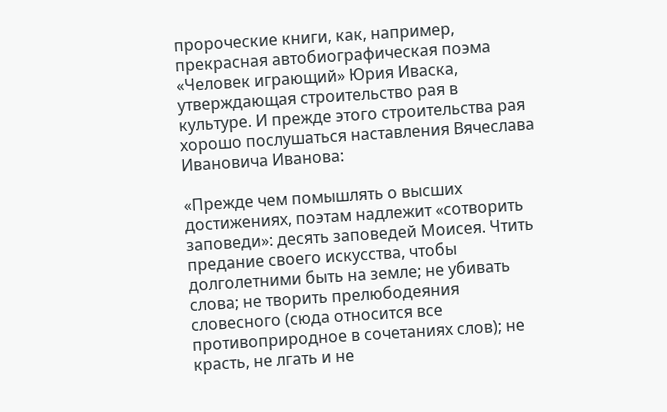пророческие книги, как, например, прекрасная автобиографическая поэма «Человек играющий» Юрия Иваска, утверждающая строительство рая в культуре. И прежде этого строительства рая хорошо послушаться наставления Вячеслава Ивановича Иванова:

«Прежде чем помышлять о высших достижениях, поэтам надлежит «сотворить заповеди»: десять заповедей Моисея. Чтить предание своего искусства, чтобы долголетними быть на земле; не убивать слова; не творить прелюбодеяния словесного (сюда относится все противоприродное в сочетаниях слов); не красть, не лгать и не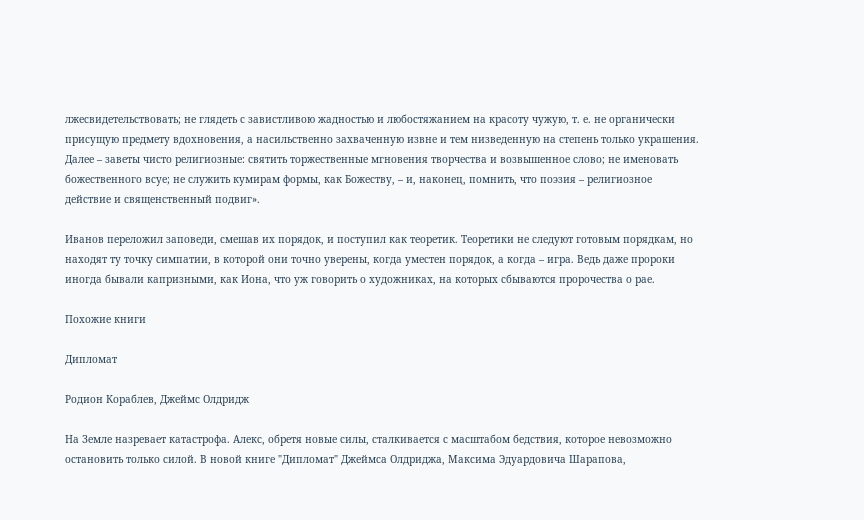лжесвидетельствовать; не глядеть с завистливою жадностью и любостяжанием на красоту чужую, т. е. не органически присущую предмету вдохновения, а насильственно захваченную извне и тем низведенную на степень только украшения. Далее – заветы чисто религиозные: святить торжественные мгновения творчества и возвышенное слово; не именовать божественного всуе; не служить кумирам формы, как Божеству, – и, наконец, помнить, что поэзия – религиозное действие и священственный подвиг».

Иванов переложил заповеди, смешав их порядок, и поступил как теоретик. Теоретики не следуют готовым порядкам, но находят ту точку симпатии, в которой они точно уверены, когда уместен порядок, а когда – игра. Ведь даже пророки иногда бывали капризными, как Иона, что уж говорить о художниках, на которых сбываются пророчества о рае.

Похожие книги

Дипломат

Родион Кораблев, Джеймс Олдридж

На Земле назревает катастрофа. Алекс, обретя новые силы, сталкивается с масштабом бедствия, которое невозможно остановить только силой. В новой книге "Дипломат" Джеймса Олдриджа, Максима Эдуардовича Шарапова,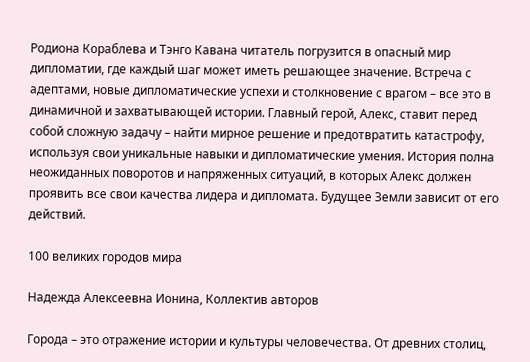Родиона Кораблева и Тэнго Кавана читатель погрузится в опасный мир дипломатии, где каждый шаг может иметь решающее значение. Встреча с адептами, новые дипломатические успехи и столкновение с врагом – все это в динамичной и захватывающей истории. Главный герой, Алекс, ставит перед собой сложную задачу – найти мирное решение и предотвратить катастрофу, используя свои уникальные навыки и дипломатические умения. История полна неожиданных поворотов и напряженных ситуаций, в которых Алекс должен проявить все свои качества лидера и дипломата. Будущее Земли зависит от его действий.

100 великих городов мира

Надежда Алексеевна Ионина, Коллектив авторов

Города – это отражение истории и культуры человечества. От древних столиц,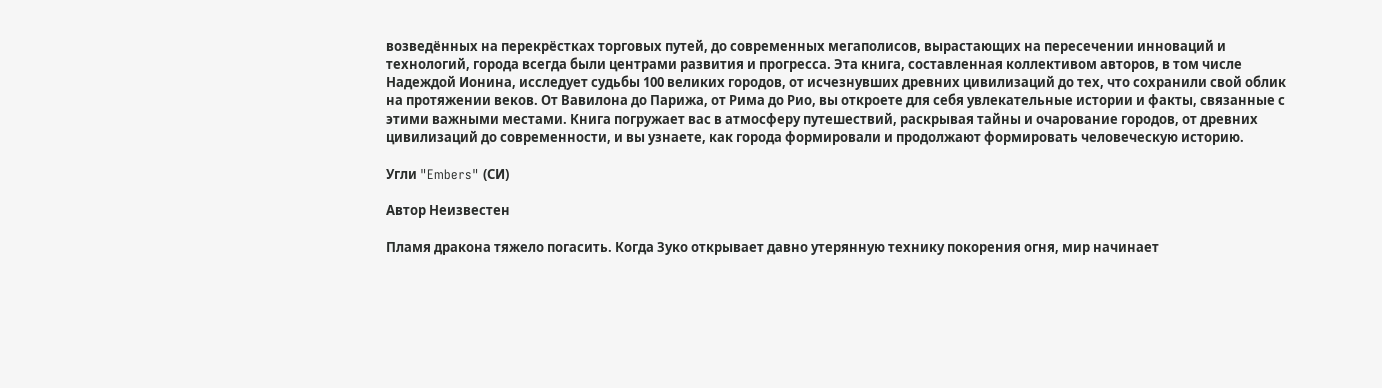возведённых на перекрёстках торговых путей, до современных мегаполисов, вырастающих на пересечении инноваций и технологий, города всегда были центрами развития и прогресса. Эта книга, составленная коллективом авторов, в том числе Надеждой Ионина, исследует судьбы 100 великих городов, от исчезнувших древних цивилизаций до тех, что сохранили свой облик на протяжении веков. От Вавилона до Парижа, от Рима до Рио, вы откроете для себя увлекательные истории и факты, связанные с этими важными местами. Книга погружает вас в атмосферу путешествий, раскрывая тайны и очарование городов, от древних цивилизаций до современности, и вы узнаете, как города формировали и продолжают формировать человеческую историю.

Угли "Embers" (СИ)

Автор Неизвестeн

Пламя дракона тяжело погасить. Когда Зуко открывает давно утерянную технику покорения огня, мир начинает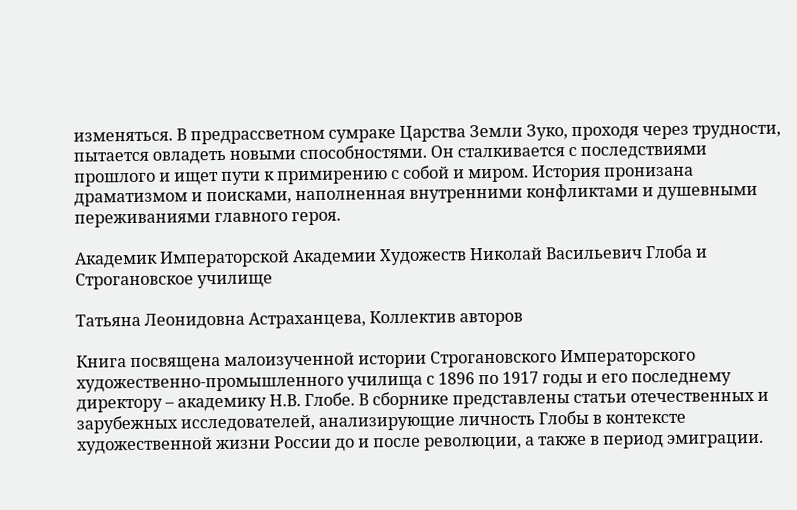изменяться. В предрассветном сумраке Царства Земли Зуко, проходя через трудности, пытается овладеть новыми способностями. Он сталкивается с последствиями прошлого и ищет пути к примирению с собой и миром. История пронизана драматизмом и поисками, наполненная внутренними конфликтами и душевными переживаниями главного героя.

Академик Императорской Академии Художеств Николай Васильевич Глоба и Строгановское училище

Татьяна Леонидовна Астраханцева, Коллектив авторов

Книга посвящена малоизученной истории Строгановского Императорского художественно-промышленного училища с 1896 по 1917 годы и его последнему директору – академику Н.В. Глобе. В сборнике представлены статьи отечественных и зарубежных исследователей, анализирующие личность Глобы в контексте художественной жизни России до и после революции, а также в период эмиграции.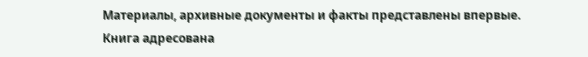Материалы, архивные документы и факты представлены впервые. Книга адресована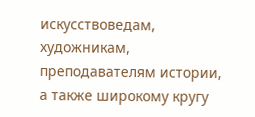искусствоведам, художникам, преподавателям истории, а также широкому кругу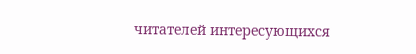читателей интересующихся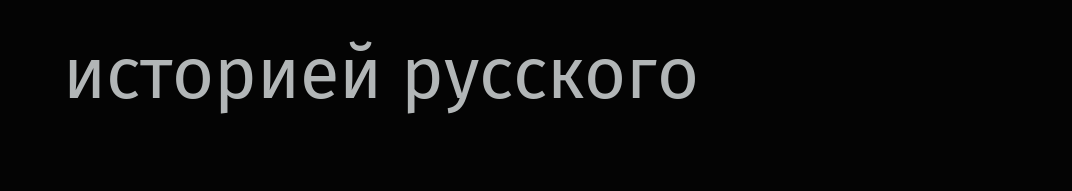историей русского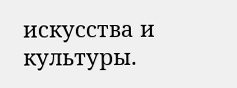искусства и культуры.